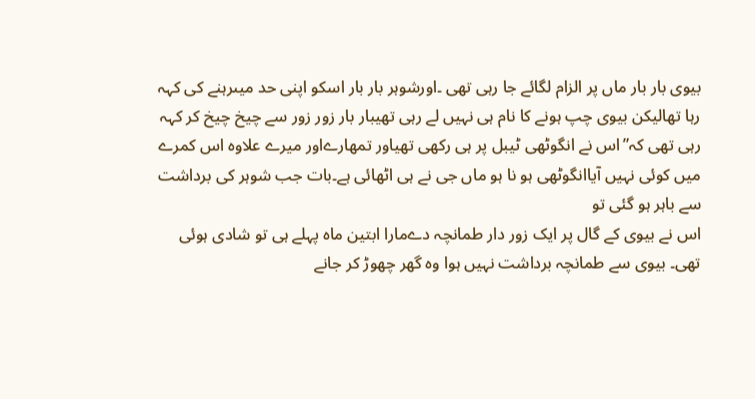بیوی بار بار ماں پر الزام لگائے جا رہی تھی ۔اورشوہر بار بار اسکو اپنی حد میںرہنے کی کہہ رہا تھالیکن بیوی چپ ہونے کا نام ہی نہیں لے رہی تھیبار بار زور زور سے چیخ چیخ کر کہہ رہی تھی کہ”اس نے انگوٹھی ٹیبل پر ہی رکھی تھیاور تمهارےاور میرے علاوہ اس کمرے میں کوئی نہیں آیاانگوٹھی ہو نا ہو ماں جی نے ہی اٹھائی ہے۔بات جب شوہر کی برداشت سے باہر ہو گئی تو
اس نے بیوی کے گال پر ایک زور دار طمانچہ دےمارا ابتین ماہ پہلے ہی تو شادی ہوئی تھی۔ بیوی سے طمانچہ برداشت نہیں ہوا وہ گھر چھوڑ کر جانے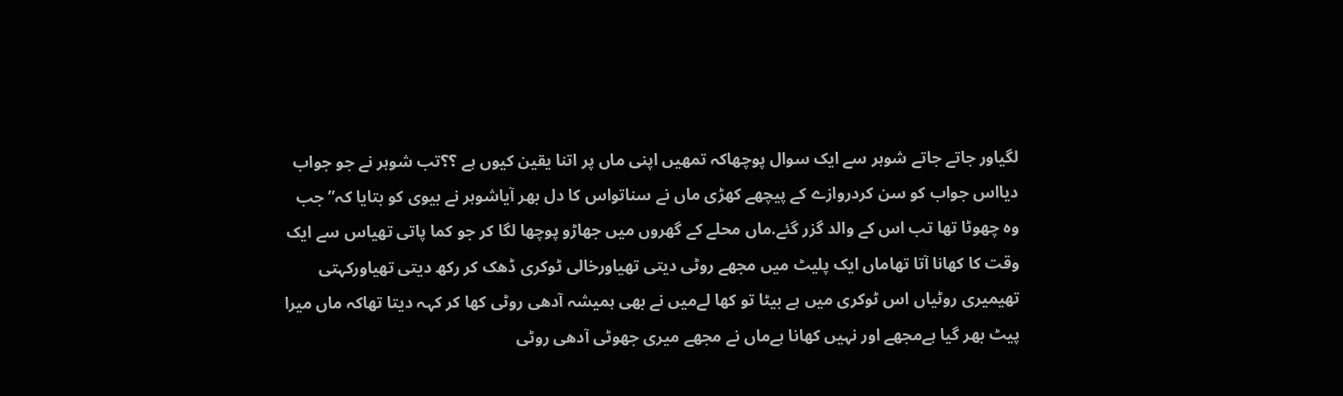لگیاور جاتے جاتے شوہر سے ایک سوال پوچھاکہ تمھیں اپنی ماں پر اتنا یقین کیوں ہے ؟؟تب شوہر نے جو جواب دیااس جواب کو سن کردروازے کے پیچھے کھڑی ماں نے سناتواس کا دل بھر آیاشوہر نے بیوی کو بتایا کہ”جب وہ چھوٹا تھا تب اس کے والد گزر گئے.ماں محلے کے گھروں میں جھاڑو پوچھا لگا کر جو کما پاتی تھیاس سے ایک وقت کا کھانا آتا تھاماں ایک پلیٹ میں مجھے روٹی دیتی تھیاورخالی ٹوکری ڈھک كر رکھ دیتی تھیاورکہتی تھیمیری روٹیاں اس ٹوکری میں ہے بیٹا تو کھا لےمیں نے بھی ہمیشہ آدھی روٹی کھا کر کہہ دیتا تھاکہ ماں میرا پیٹ بھر گیا ہےمجھے اور نہیں کھانا ہےماں نے مجھے میری جھوٹی آدھی روٹی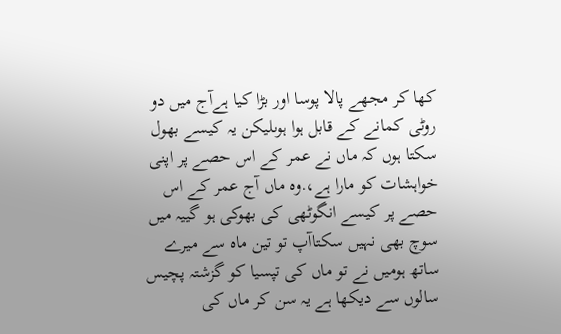کھا کر مجھے پالا پوسا اور بڑا کیا ہےآج میں دو روٹی کمانے کے قابل ہوا ہوںلیکن یہ کیسے بھول سکتا ہوں کہ ماں نے عمر کے اس حصے پر اپنی خواہشات کو مارا ہے،.وہ ماں آج عمر کے اس حصے پر کیسے انگوٹھی کی بھوکی ہو گییہ میں سوچ بھی نہیں سکتاآپ تو تین ماہ سے میرے ساتھ ہومیں نے تو ماں کی تپسیا کو گزشتہ پچیس سالوں سے دیکھا ہے یہ سن کر ماں کی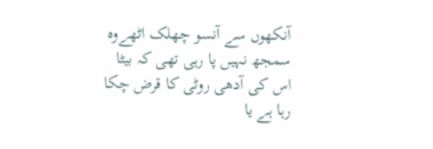آنکھوں سے آنسو چھلک اٹھےوہ سمجھ نہیں پا رہی تھی کہ بیٹا اس کی آدھی روٹی کا قرض چکا رہا ہے یا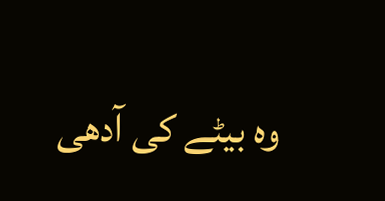وہ بیٹے کی آدھی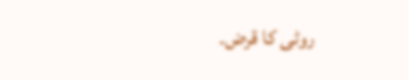روٹی کا قرض۔